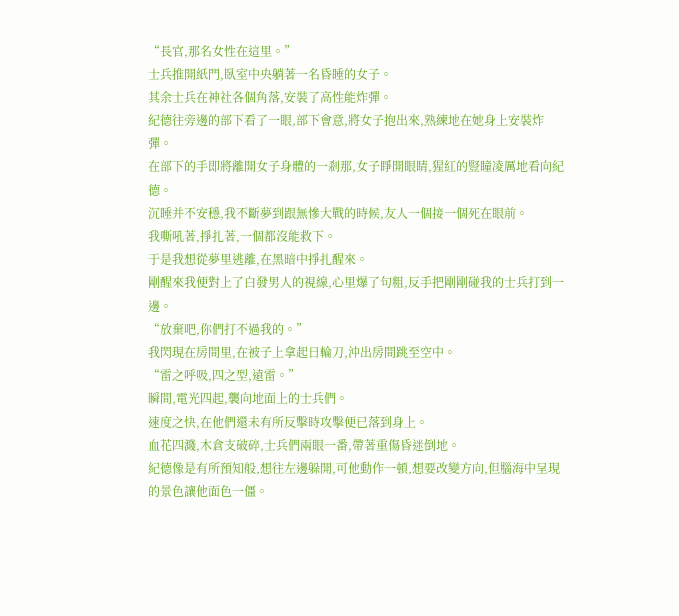“長官,那名女性在這里。”
士兵推開紙門,臥室中央躺著一名昏睡的女子。
其余士兵在神社各個角落,安裝了高性能炸彈。
紀德往旁邊的部下看了一眼,部下會意,將女子抱出來,熟練地在她身上安裝炸彈。
在部下的手即將離開女子身體的一剎那,女子睜開眼睛,猩紅的豎瞳凌厲地看向紀德。
沉睡并不安穩,我不斷夢到跟無慘大戰的時候,友人一個接一個死在眼前。
我嘶吼著,掙扎著,一個都沒能救下。
于是我想從夢里逃離,在黑暗中掙扎醒來。
剛醒來我便對上了白發男人的視線,心里爆了句粗,反手把剛剛碰我的士兵打到一邊。
“放棄吧,你們打不過我的。”
我閃現在房間里,在被子上拿起日輪刀,沖出房間跳至空中。
“雷之呼吸,四之型,遠雷。”
瞬間,電光四起,襲向地面上的士兵們。
速度之快,在他們還未有所反擊時攻擊便已落到身上。
血花四濺,木倉支破碎,士兵們兩眼一番,帶著重傷昏迷倒地。
紀德像是有所預知般,想往左邊躲開,可他動作一頓,想要改變方向,但腦海中呈現的景色讓他面色一僵。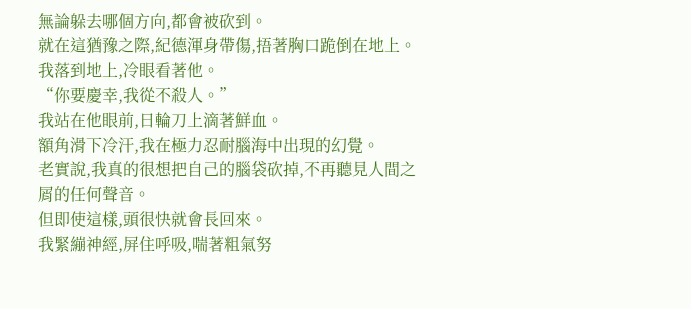無論躲去哪個方向,都會被砍到。
就在這猶豫之際,紀德渾身帶傷,捂著胸口跪倒在地上。
我落到地上,冷眼看著他。
“你要慶幸,我從不殺人。”
我站在他眼前,日輪刀上滴著鮮血。
額角滑下冷汗,我在極力忍耐腦海中出現的幻覺。
老實說,我真的很想把自己的腦袋砍掉,不再聽見人間之屑的任何聲音。
但即使這樣,頭很快就會長回來。
我緊繃神經,屏住呼吸,喘著粗氣努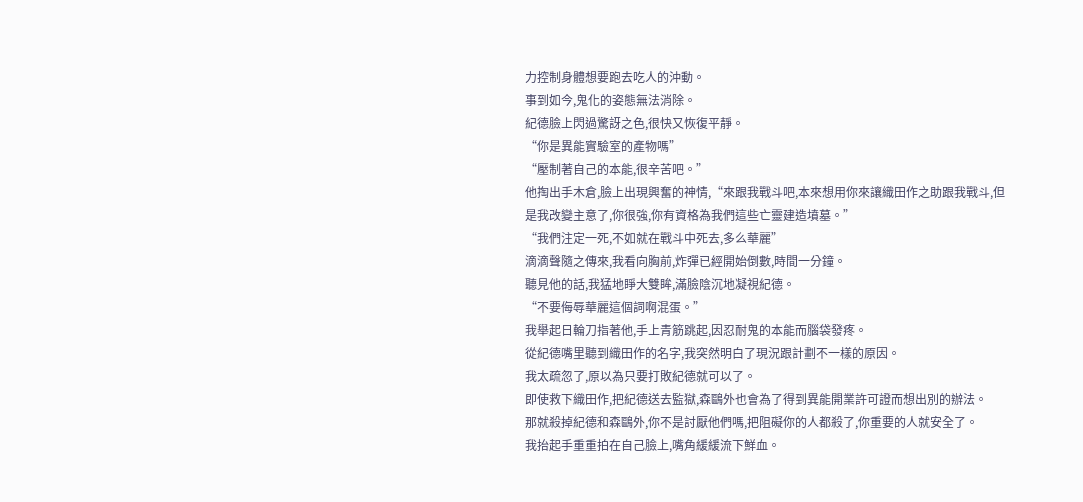力控制身體想要跑去吃人的沖動。
事到如今,鬼化的姿態無法消除。
紀德臉上閃過驚訝之色,很快又恢復平靜。
“你是異能實驗室的產物嗎”
“壓制著自己的本能,很辛苦吧。”
他掏出手木倉,臉上出現興奮的神情,“來跟我戰斗吧,本來想用你來讓織田作之助跟我戰斗,但是我改變主意了,你很強,你有資格為我們這些亡靈建造墳墓。”
“我們注定一死,不如就在戰斗中死去,多么華麗”
滴滴聲隨之傳來,我看向胸前,炸彈已經開始倒數,時間一分鐘。
聽見他的話,我猛地睜大雙眸,滿臉陰沉地凝視紀德。
“不要侮辱華麗這個詞啊混蛋。”
我舉起日輪刀指著他,手上青筋跳起,因忍耐鬼的本能而腦袋發疼。
從紀德嘴里聽到織田作的名字,我突然明白了現況跟計劃不一樣的原因。
我太疏忽了,原以為只要打敗紀德就可以了。
即使救下織田作,把紀德送去監獄,森鷗外也會為了得到異能開業許可證而想出別的辦法。
那就殺掉紀德和森鷗外,你不是討厭他們嗎,把阻礙你的人都殺了,你重要的人就安全了。
我抬起手重重拍在自己臉上,嘴角緩緩流下鮮血。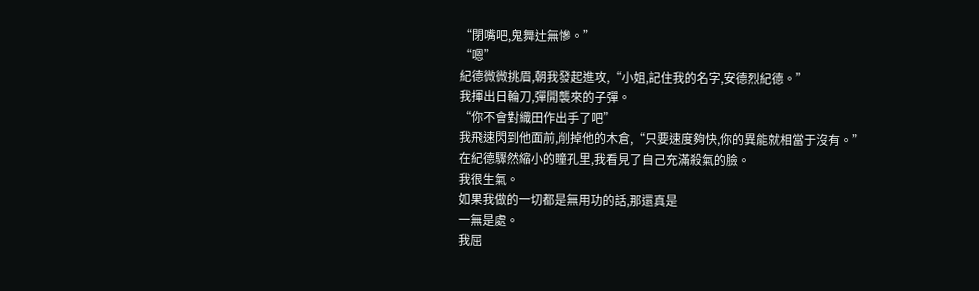“閉嘴吧,鬼舞辻無慘。”
“嗯”
紀德微微挑眉,朝我發起進攻,“小姐,記住我的名字,安德烈紀德。”
我揮出日輪刀,彈開襲來的子彈。
“你不會對織田作出手了吧”
我飛速閃到他面前,削掉他的木倉,“只要速度夠快,你的異能就相當于沒有。”
在紀德驟然縮小的瞳孔里,我看見了自己充滿殺氣的臉。
我很生氣。
如果我做的一切都是無用功的話,那還真是
一無是處。
我屈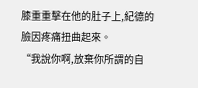膝重重擊在他的肚子上,紀德的臉因疼痛扭曲起來。
“我說你啊,放棄你所謂的自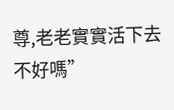尊,老老實實活下去不好嗎”